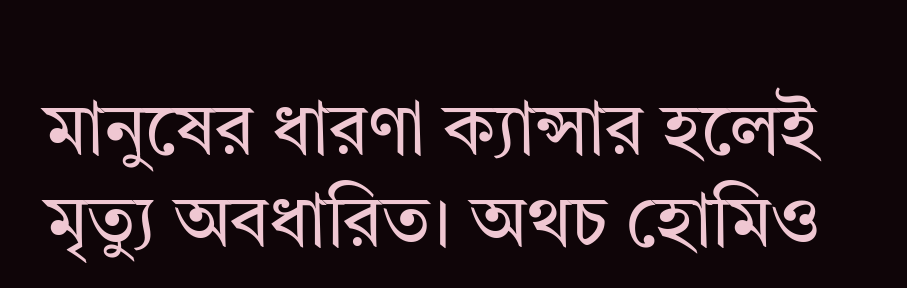মানুষের ধারণা ক্যান্সার হলেই মৃত্যু অবধারিত। অথচ হোমিও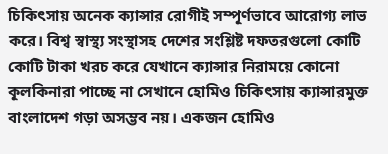চিকিৎসায় অনেক ক্যান্সার রোগীই সম্পূর্ণভাবে আরোগ্য লাভ করে। বিশ্ব স্বাস্থ্য সংস্থাসহ দেশের সংশ্লিষ্ট দফতরগুলো কোটি কোটি টাকা খরচ করে যেখানে ক্যান্সার নিরাময়ে কোনো কূলকিনারা পাচ্ছে না সেখানে হোমিও চিকিৎসায় ক্যান্সারমুক্ত বাংলাদেশ গড়া অসম্ভব নয়। একজন হোমিও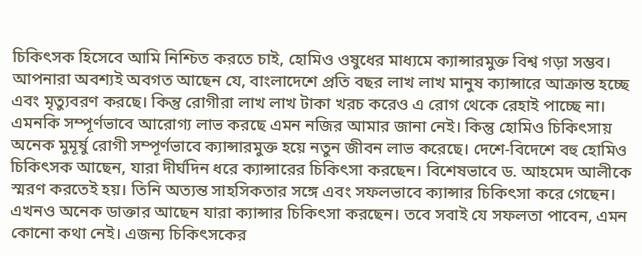চিকিৎসক হিসেবে আমি নিশ্চিত করতে চাই, হোমিও ওষুধের মাধ্যমে ক্যান্সারমুক্ত বিশ্ব গড়া সম্ভব। আপনারা অবশ্যই অবগত আছেন যে, বাংলাদেশে প্রতি বছর লাখ লাখ মানুষ ক্যান্সারে আক্রান্ত হচ্ছে এবং মৃত্যুবরণ করছে। কিন্তু রোগীরা লাখ লাখ টাকা খরচ করেও এ রোগ থেকে রেহাই পাচ্ছে না। এমনকি সম্পূর্ণভাবে আরোগ্য লাভ করছে এমন নজির আমার জানা নেই। কিন্তু হোমিও চিকিৎসায় অনেক মুমূর্ষু রোগী সম্পূর্ণভাবে ক্যান্সারমুক্ত হয়ে নতুন জীবন লাভ করেছে। দেশে-বিদেশে বহু হোমিও চিকিৎসক আছেন, যারা দীর্ঘদিন ধরে ক্যান্সারের চিকিৎসা করছেন। বিশেষভাবে ড. আহমেদ আলীকে স্মরণ করতেই হয়। তিনি অত্যন্ত সাহসিকতার সঙ্গে এবং সফলভাবে ক্যান্সার চিকিৎসা করে গেছেন। এখনও অনেক ডাক্তার আছেন যারা ক্যান্সার চিকিৎসা করছেন। তবে সবাই যে সফলতা পাবেন, এমন কোনো কথা নেই। এজন্য চিকিৎসকের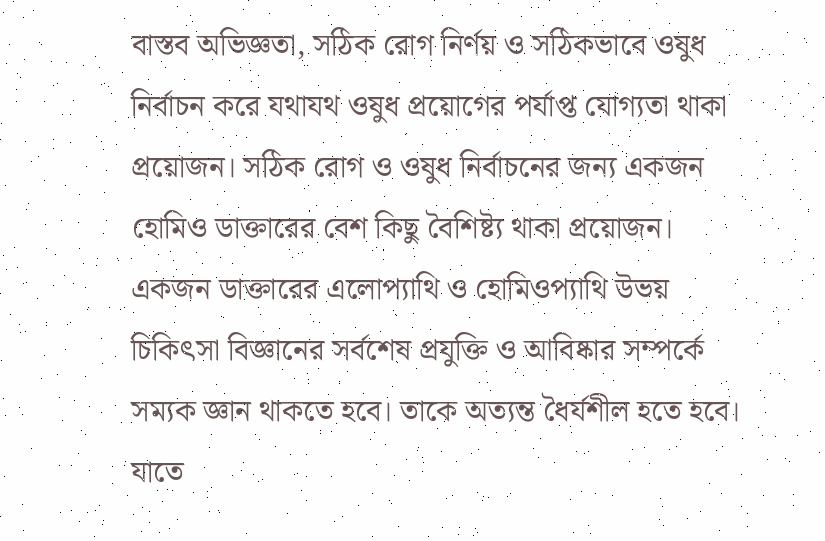বাস্তব অভিজ্ঞতা, সঠিক রোগ নির্ণয় ও সঠিকভাবে ওষুধ নির্বাচন করে যথাযথ ওষুধ প্রয়োগের পর্যাপ্ত যোগ্যতা থাকা প্রয়োজন। সঠিক রোগ ও ওষুধ নির্বাচনের জন্য একজন হোমিও ডাক্তারের বেশ কিছু বৈশিষ্ট্য থাকা প্রয়োজন। একজন ডাক্তারের এলোপ্যাথি ও হোমিওপ্যাথি উভয় চিকিৎসা বিজ্ঞানের সর্বশেষ প্রযুক্তি ও আবিষ্কার সম্পর্কে সম্যক জ্ঞান থাকতে হবে। তাকে অত্যন্ত ধৈর্যশীল হতে হবে। যাতে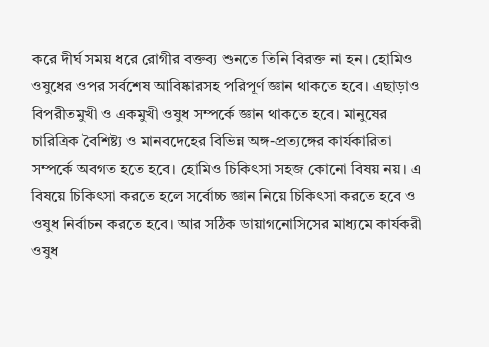করে দীর্ঘ সময় ধরে রোগীর বক্তব্য শুনতে তিনি বিরক্ত না হন। হোমিও ওষুধের ওপর সর্বশেষ আবিষ্কারসহ পরিপূর্ণ জ্ঞান থাকতে হবে। এছাড়াও বিপরীতমুখী ও একমুখী ওষুধ সম্পর্কে জ্ঞান থাকতে হবে। মানুষের চারিত্রিক বৈশিষ্ট্য ও মানবদেহের বিভিন্ন অঙ্গ-প্রত্যঙ্গের কার্যকারিতা সম্পর্কে অবগত হতে হবে। হোমিও চিকিৎসা সহজ কোনো বিষয় নয়। এ বিষয়ে চিকিৎসা করতে হলে সর্বোচ্চ জ্ঞান নিয়ে চিকিৎসা করতে হবে ও ওষুধ নির্বাচন করতে হবে। আর সঠিক ডায়াগনোসিসের মাধ্যমে কার্যকরী ওষুধ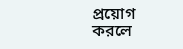প্রয়োগ করলে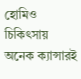হোমিও চিকিৎসায় অনেক ক্যান্সারই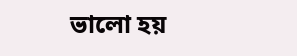ভালো হয়